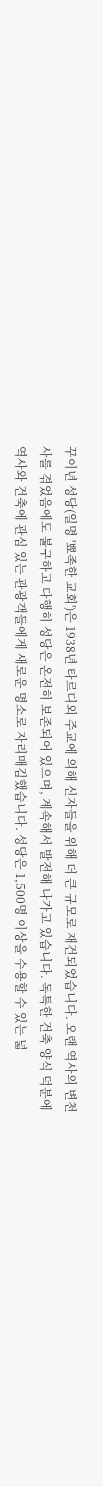꾸이년 성당(일명 '뾰족한 교회')은 1938년 타르디외 주교에 의해 신자들을 위해 더 큰 규모로 재건되었습니다. 오랜 역사의 변천사를 겪었음에도 불구하고 다행히 성당은 온전히 보존되어 있으며, 계속해서 발전해 나가고 있습니다. 독특한 건축 양식 덕분에 역사와 건축에 관심 있는 관광객들에게 새로운 명소로 자리매김했습니다. 성당은 1,500명 이상을 수용할 수 있는 넓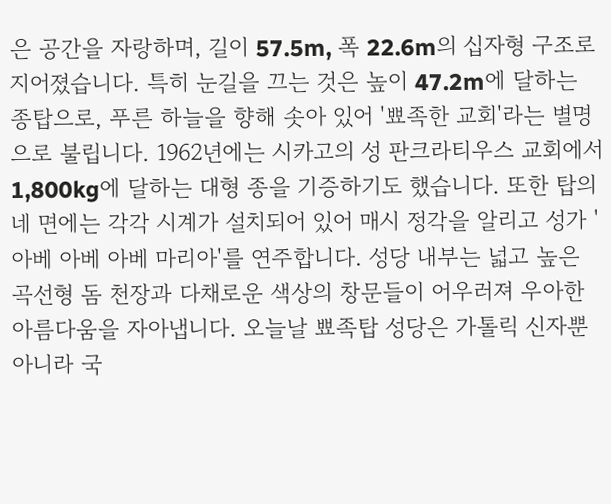은 공간을 자랑하며, 길이 57.5m, 폭 22.6m의 십자형 구조로 지어졌습니다. 특히 눈길을 끄는 것은 높이 47.2m에 달하는 종탑으로, 푸른 하늘을 향해 솟아 있어 '뾰족한 교회'라는 별명으로 불립니다. 1962년에는 시카고의 성 판크라티우스 교회에서 1,800kg에 달하는 대형 종을 기증하기도 했습니다. 또한 탑의 네 면에는 각각 시계가 설치되어 있어 매시 정각을 알리고 성가 '아베 아베 아베 마리아'를 연주합니다. 성당 내부는 넓고 높은 곡선형 돔 천장과 다채로운 색상의 창문들이 어우러져 우아한 아름다움을 자아냅니다. 오늘날 뾰족탑 성당은 가톨릭 신자뿐 아니라 국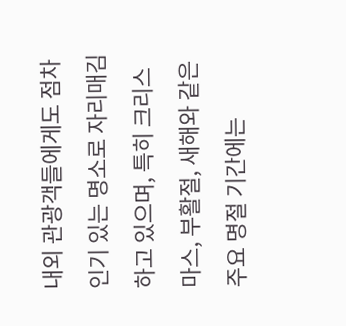내외 관광객들에게도 점차 인기 있는 명소로 자리매김하고 있으며, 특히 크리스마스, 부활절, 새해와 같은 주요 명절 기간에는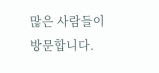많은 사람들이 방문합니다.